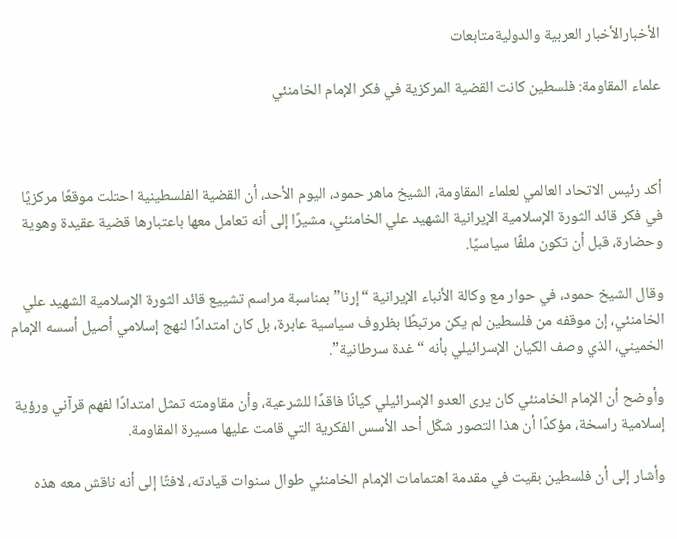الأخبارالأخبار العربية والدوليةمتابعات

علماء المقاومة: فلسطين كانت القضية المركزية في فكر الإمام الخامنئي



أكد رئيس الاتحاد العالمي لعلماء المقاومة، الشيخ ماهر حمود، اليوم الأحد، أن القضية الفلسطينية احتلت موقعًا مركزيًا في فكر قائد الثورة الإسلامية الإيرانية الشهيد علي الخامنئي، مشيرًا إلى أنه تعامل معها باعتبارها قضية عقيدة وهوية وحضارة، قبل أن تكون ملفًا سياسيًا.

وقال الشيخ حمود، في حوار مع وكالة الأنباء الإيرانية “إرنا” بمناسبة مراسم تشييع قائد الثورة الإسلامية الشهيد علي الخامنئي، إن موقفه من فلسطين لم يكن مرتبطًا بظروف سياسية عابرة، بل كان امتدادًا لنهج إسلامي أصيل أسسه الإمام الخميني، الذي وصف الكيان الإسرائيلي بأنه “غدة سرطانية”.

وأوضح أن الإمام الخامنئي كان يرى العدو الإسرائيلي كيانًا فاقدًا للشرعية، وأن مقاومته تمثل امتدادًا لفهم قرآني ورؤية إسلامية راسخة، مؤكدًا أن هذا التصور شكّل أحد الأسس الفكرية التي قامت عليها مسيرة المقاومة.

وأشار إلى أن فلسطين بقيت في مقدمة اهتمامات الإمام الخامنئي طوال سنوات قيادته، لافتًا إلى أنه ناقش معه هذه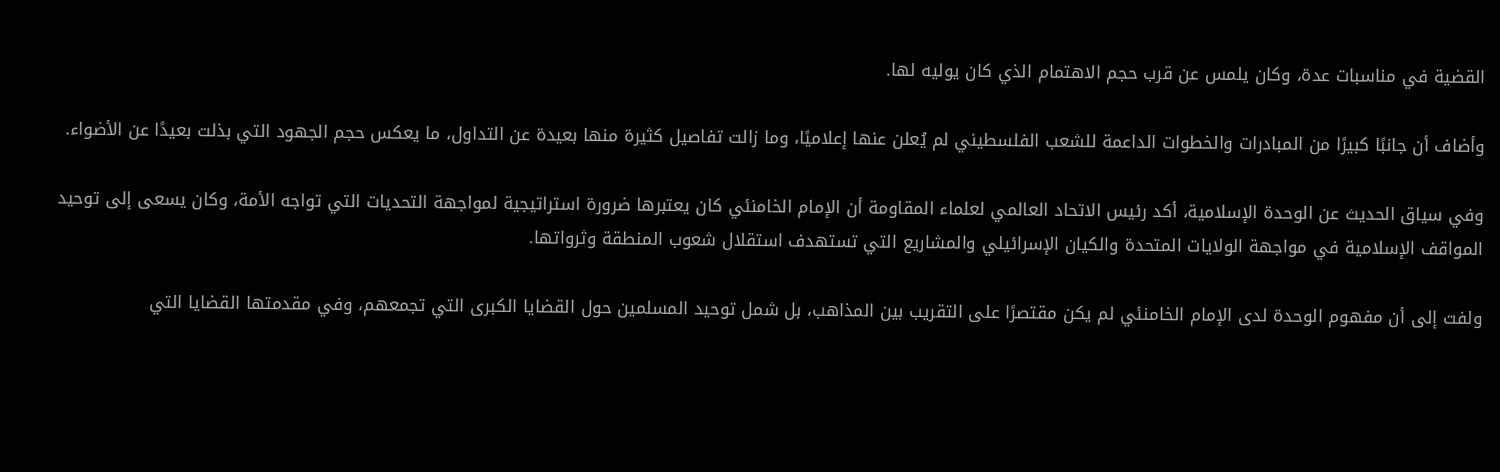القضية في مناسبات عدة، وكان يلمس عن قرب حجم الاهتمام الذي كان يوليه لها.

وأضاف أن جانبًا كبيرًا من المبادرات والخطوات الداعمة للشعب الفلسطيني لم يُعلن عنها إعلاميًا، وما زالت تفاصيل كثيرة منها بعيدة عن التداول، ما يعكس حجم الجهود التي بذلت بعيدًا عن الأضواء.

وفي سياق الحديث عن الوحدة الإسلامية، أكد رئيس الاتحاد العالمي لعلماء المقاومة أن الإمام الخامنئي كان يعتبرها ضرورة استراتيجية لمواجهة التحديات التي تواجه الأمة، وكان يسعى إلى توحيد المواقف الإسلامية في مواجهة الولايات المتحدة والكيان الإسرائيلي والمشاريع التي تستهدف استقلال شعوب المنطقة وثرواتها.

ولفت إلى أن مفهوم الوحدة لدى الإمام الخامنئي لم يكن مقتصرًا على التقريب بين المذاهب، بل شمل توحيد المسلمين حول القضايا الكبرى التي تجمعهم، وفي مقدمتها القضايا التي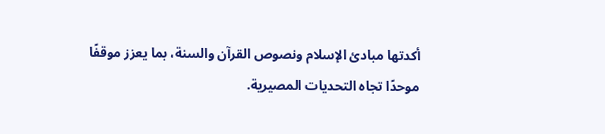أكدتها مبادئ الإسلام ونصوص القرآن والسنة، بما يعزز موقفًا موحدًا تجاه التحديات المصيرية.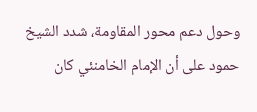وحول دعم محور المقاومة، شدد الشيخ حمود على أن الإمام الخامنئي كان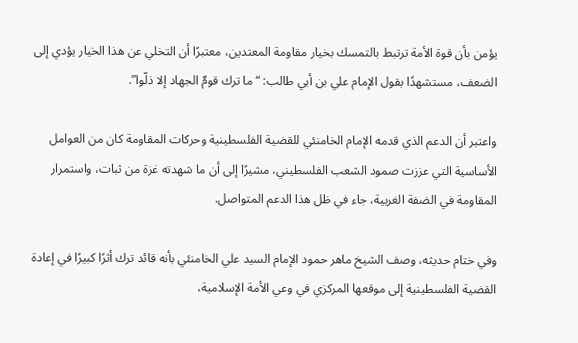يؤمن بأن قوة الأمة ترتبط بالتمسك بخيار مقاومة المعتدين، معتبرًا أن التخلي عن هذا الخيار يؤدي إلى الضعف، مستشهدًا بقول الإمام علي بن أبي طالب: “ما ترك قومٌ الجهاد إلا ذلّوا”.

واعتبر أن الدعم الذي قدمه الإمام الخامنئي للقضية الفلسطينية وحركات المقاومة كان من العوامل الأساسية التي عززت صمود الشعب الفلسطيني، مشيرًا إلى أن ما شهدته غزة من ثبات، واستمرار المقاومة في الضفة الغربية، جاء في ظل هذا الدعم المتواصل.

وفي ختام حديثه، وصف الشيخ ماهر حمود الإمام السيد علي الخامنئي بأنه قائد ترك أثرًا كبيرًا في إعادة القضية الفلسطينية إلى موقعها المركزي في وعي الأمة الإسلامية،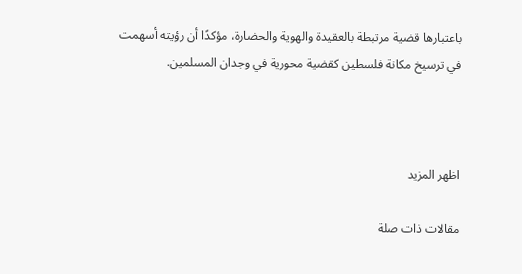باعتبارها قضية مرتبطة بالعقيدة والهوية والحضارة، مؤكدًا أن رؤيته أسهمت في ترسيخ مكانة فلسطين كقضية محورية في وجدان المسلمين.



اظهر المزيد

مقالات ذات صلة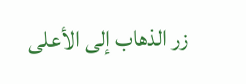زر الذهاب إلى الأعلى